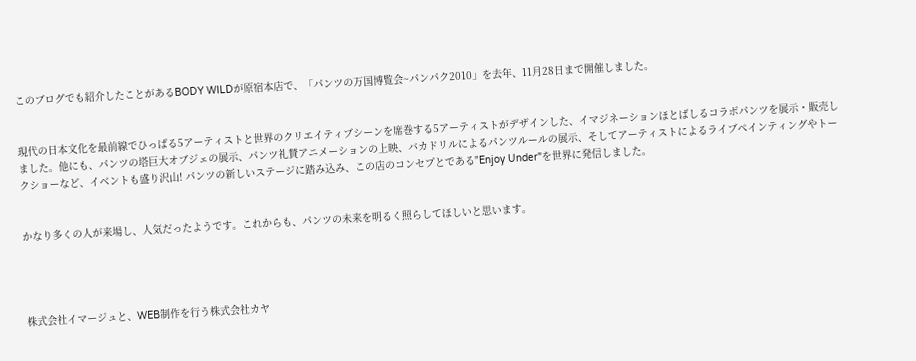このブログでも紹介したことがあるBODY WILDが原宿本店で、「パンツの万国博覧会~パンパク2010」を去年、11月28日まで開催しました。


現代の日本文化を最前線でひっぱる5アーティストと世界のクリエイティブシーンを席巻する5アーティストがデザインした、イマジネーションほとばしるコラボパンツを展示・販売しました。他にも、パンツの塔巨大オブジェの展示、パンツ礼賛アニメーションの上映、バカドリルによるパンツルールの展示、そしてアーティストによるライブペインティングやトークショーなど、イベントも盛り沢山! パンツの新しいステージに踏み込み、この店のコンセプとである"Enjoy Under"を世界に発信しました。


かなり多くの人が来場し、人気だったようです。これからも、パンツの未来を明るく照らしてほしいと思います。




株式会社イマージュと、WEB制作を行う株式会社カヤ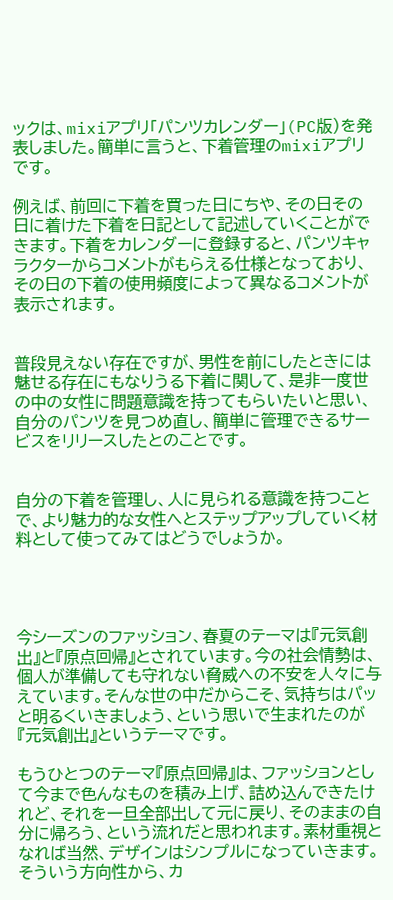ックは、mixiアプリ「パンツカレンダー」(PC版)を発表しました。簡単に言うと、下着管理のmixiアプリです。

例えば、前回に下着を買った日にちや、その日その日に着けた下着を日記として記述していくことができます。下着をカレンダーに登録すると、パンツキャラクターからコメントがもらえる仕様となっており、その日の下着の使用頻度によって異なるコメントが表示されます。


普段見えない存在ですが、男性を前にしたときには魅せる存在にもなりうる下着に関して、是非一度世の中の女性に問題意識を持ってもらいたいと思い、自分のパンツを見つめ直し、簡単に管理できるサービスをリリースしたとのことです。


自分の下着を管理し、人に見られる意識を持つことで、より魅力的な女性へとステップアップしていく材料として使ってみてはどうでしょうか。




今シーズンのファッション、春夏のテーマは『元気創出』と『原点回帰』とされています。今の社会情勢は、個人が準備しても守れない脅威への不安を人々に与えています。そんな世の中だからこそ、気持ちはパッと明るくいきましょう、という思いで生まれたのが『元気創出』というテーマです。

もうひとつのテーマ『原点回帰』は、ファッションとして今まで色んなものを積み上げ、詰め込んできたけれど、それを一旦全部出して元に戻り、そのままの自分に帰ろう、という流れだと思われます。素材重視となれば当然、デザインはシンプルになっていきます。そういう方向性から、カ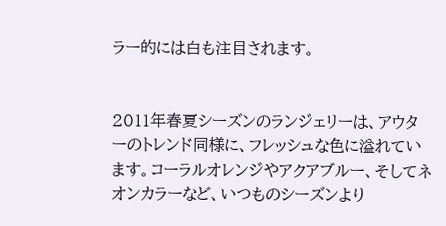ラー的には白も注目されます。


2011年春夏シーズンのランジェリーは、アウターのトレンド同様に、フレッシュな色に溢れています。コーラルオレンジやアクアブルー、そしてネオンカラーなど、いつものシーズンより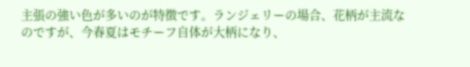主張の強い色が多いのが特徴です。ランジェリーの場合、花柄が主流なのですが、今春夏はモチーフ自体が大柄になり、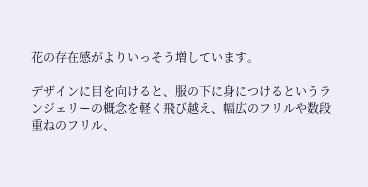花の存在感がよりいっそう増しています。

デザインに目を向けると、服の下に身につけるというランジェリーの概念を軽く飛び越え、幅広のフリルや数段重ねのフリル、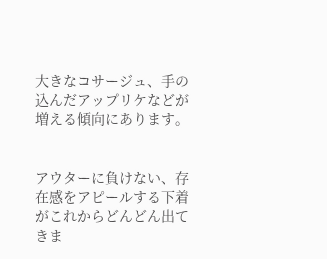大きなコサージュ、手の込んだアップリケなどが増える傾向にあります。


アウターに負けない、存在感をアピールする下着がこれからどんどん出てきま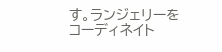す。ランジェリーをコーディネイト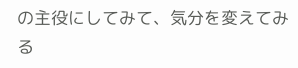の主役にしてみて、気分を変えてみる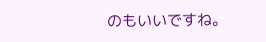のもいいですね。